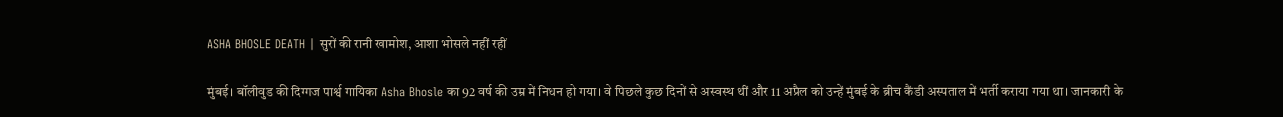ASHA BHOSLE DEATH | सुरों की रानी खामोश, आशा भोसले नहीं रहीं

मुंबई। बॉलीवुड की दिग्गज पार्श्व गायिका Asha Bhosle का 92 वर्ष की उम्र में निधन हो गया। वे पिछले कुछ दिनों से अस्वस्थ थीं और 11 अप्रैल को उन्हें मुंबई के ब्रीच कैंडी अस्पताल में भर्ती कराया गया था। जानकारी के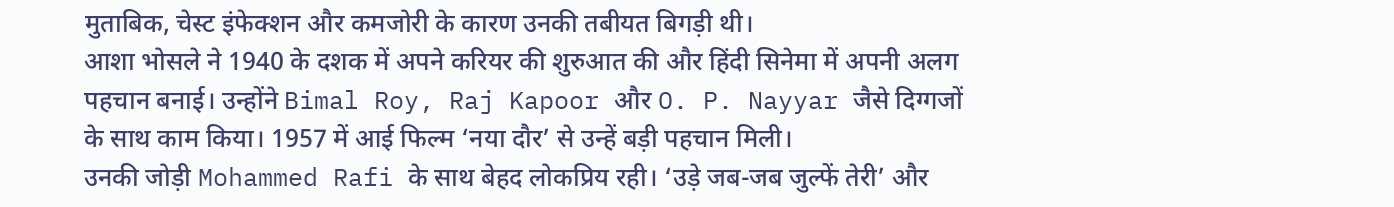मुताबिक, चेस्ट इंफेक्शन और कमजोरी के कारण उनकी तबीयत बिगड़ी थी।
आशा भोसले ने 1940 के दशक में अपने करियर की शुरुआत की और हिंदी सिनेमा में अपनी अलग पहचान बनाई। उन्होंने Bimal Roy, Raj Kapoor और O. P. Nayyar जैसे दिग्गजों के साथ काम किया। 1957 में आई फिल्म ‘नया दौर’ से उन्हें बड़ी पहचान मिली।
उनकी जोड़ी Mohammed Rafi के साथ बेहद लोकप्रिय रही। ‘उड़े जब-जब जुल्फें तेरी’ और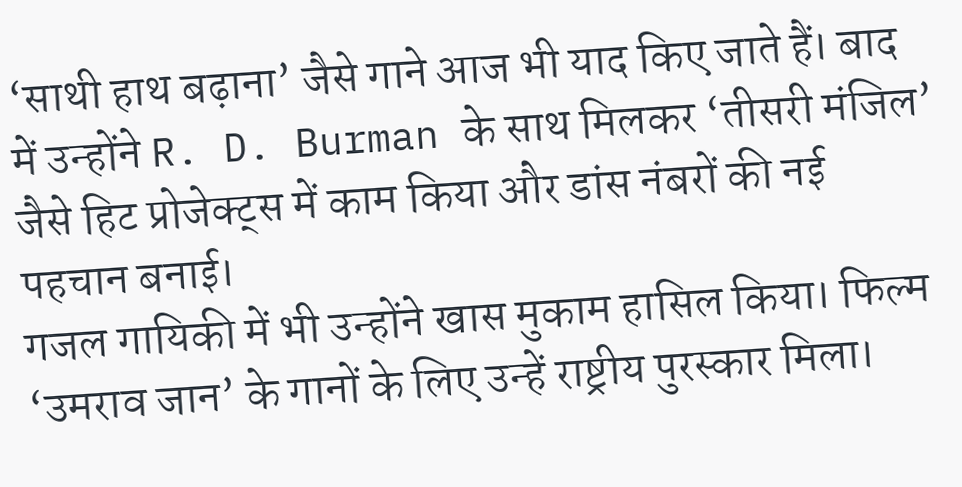‘साथी हाथ बढ़ाना’ जैसे गाने आज भी याद किए जाते हैं। बाद में उन्होंने R. D. Burman के साथ मिलकर ‘तीसरी मंजिल’ जैसे हिट प्रोजेक्ट्स में काम किया और डांस नंबरों की नई पहचान बनाई।
गजल गायिकी में भी उन्होंने खास मुकाम हासिल किया। फिल्म ‘उमराव जान’ के गानों के लिए उन्हें राष्ट्रीय पुरस्कार मिला।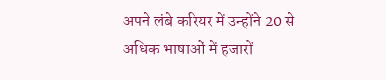अपने लंबे करियर में उन्होंने 20 से अधिक भाषाओं में हजारों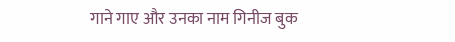गाने गाए और उनका नाम गिनीज बुक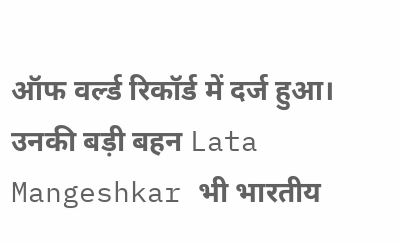ऑफ वर्ल्ड रिकॉर्ड में दर्ज हुआ।
उनकी बड़ी बहन Lata Mangeshkar भी भारतीय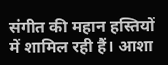संगीत की महान हस्तियों में शामिल रही हैं। आशा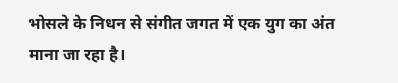भोसले के निधन से संगीत जगत में एक युग का अंत माना जा रहा है।